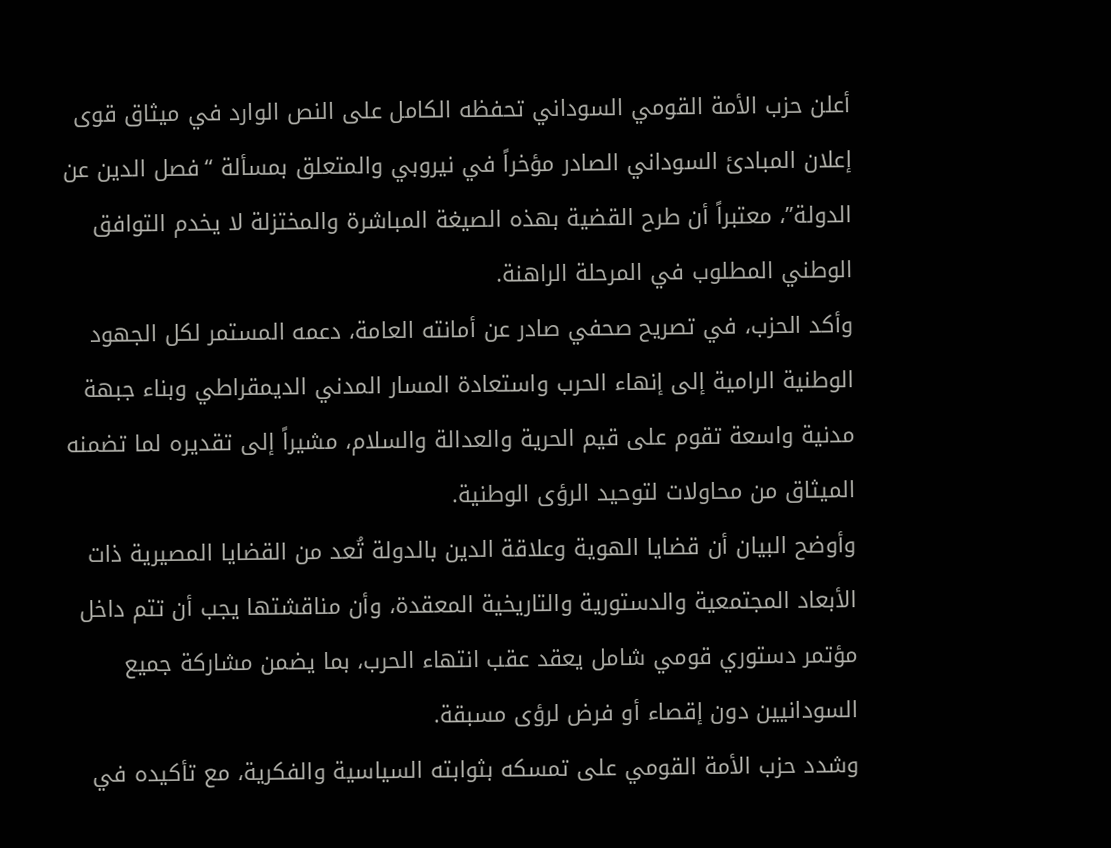أعلن حزب الأمة القومي السوداني تحفظه الكامل على النص الوارد في ميثاق قوى إعلان المبادئ السوداني الصادر مؤخراً في نيروبي والمتعلق بمسألة “فصل الدين عن الدولة”، معتبراً أن طرح القضية بهذه الصيغة المباشرة والمختزلة لا يخدم التوافق الوطني المطلوب في المرحلة الراهنة.
وأكد الحزب، في تصريح صحفي صادر عن أمانته العامة، دعمه المستمر لكل الجهود الوطنية الرامية إلى إنهاء الحرب واستعادة المسار المدني الديمقراطي وبناء جبهة مدنية واسعة تقوم على قيم الحرية والعدالة والسلام، مشيراً إلى تقديره لما تضمنه الميثاق من محاولات لتوحيد الرؤى الوطنية.
وأوضح البيان أن قضايا الهوية وعلاقة الدين بالدولة تُعد من القضايا المصيرية ذات الأبعاد المجتمعية والدستورية والتاريخية المعقدة، وأن مناقشتها يجب أن تتم داخل مؤتمر دستوري قومي شامل يعقد عقب انتهاء الحرب، بما يضمن مشاركة جميع السودانيين دون إقصاء أو فرض لرؤى مسبقة.
وشدد حزب الأمة القومي على تمسكه بثوابته السياسية والفكرية، مع تأكيده في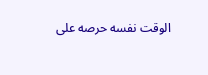الوقت نفسه حرصه على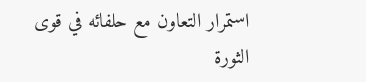استمرار التعاون مع حلفائه في قوى الثورة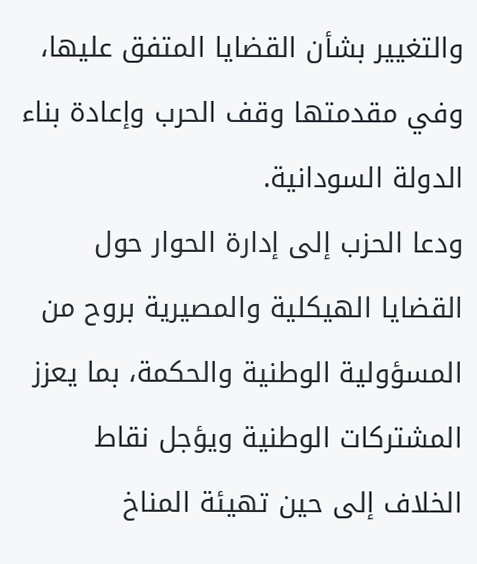والتغيير بشأن القضايا المتفق عليها، وفي مقدمتها وقف الحرب وإعادة بناء الدولة السودانية.
ودعا الحزب إلى إدارة الحوار حول القضايا الهيكلية والمصيرية بروح من المسؤولية الوطنية والحكمة، بما يعزز المشتركات الوطنية ويؤجل نقاط الخلاف إلى حين تهيئة المناخ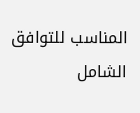المناسب للتوافق الشامل